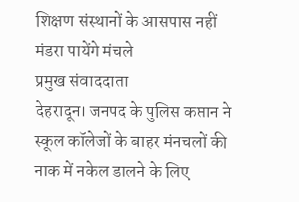शिक्षण संस्थानों के आसपास नहीं मंडरा पायेंगे मंचले
प्रमुख संवाददाता
देहरादून। जनपद के पुलिस कप्तान ने स्कूल कॉलेजों के बाहर मंनचलों की नाक में नकेल डालने के लिए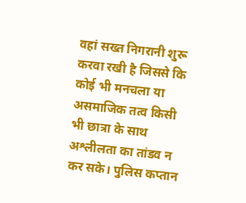वहां सख्त निगरानी शुरू करवा रखी है जिससे कि कोई भी मनचला या असमाजिक तत्व किसी भी छात्रा के साथ अश्लीलता का तांडव न कर सके। पुलिस कप्तान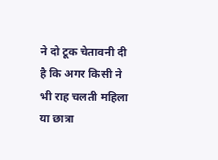ने दो टूक चेतावनी दी है कि अगर किसी ने भी राह चलती महिला या छात्रा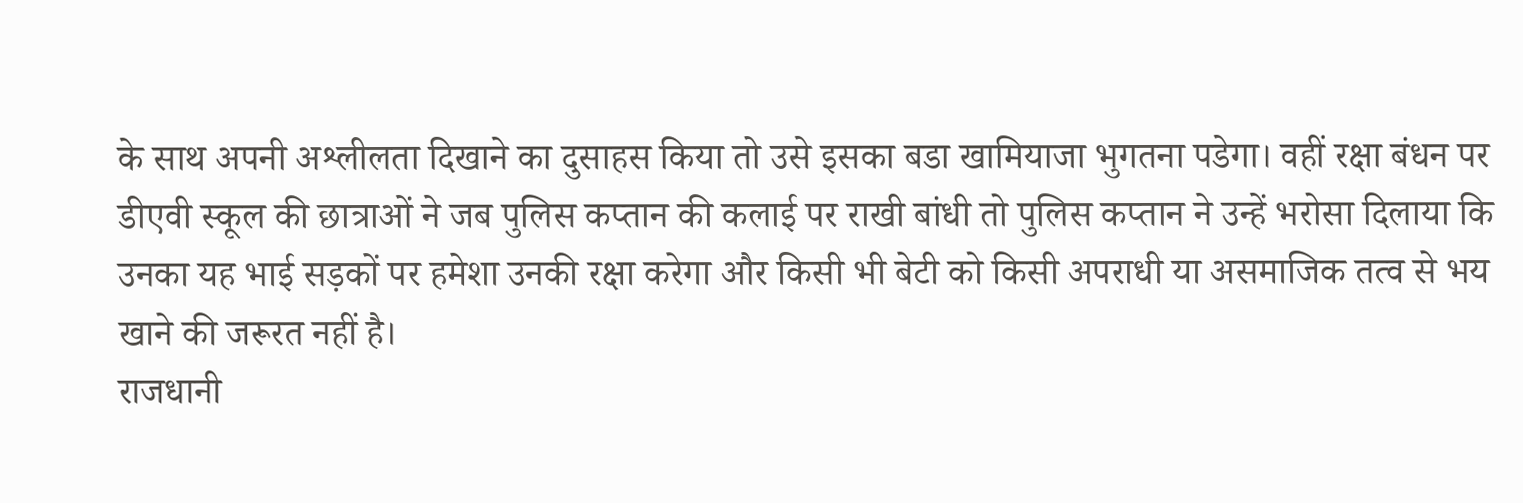के साथ अपनी अश्लीलता दिखाने का दुसाहस किया तो उसे इसका बडा खामियाजा भुगतना पडेगा। वहीं रक्षा बंधन पर डीएवी स्कूल की छात्राओं ने जब पुलिस कप्तान की कलाई पर राखी बांधी तो पुलिस कप्तान ने उन्हें भरोसा दिलाया कि उनका यह भाई सड़कों पर हमेशा उनकी रक्षा करेगा और किसी भी बेटी को किसी अपराधी या असमाजिक तत्व से भय खाने की जरूरत नहीं है।
राजधानी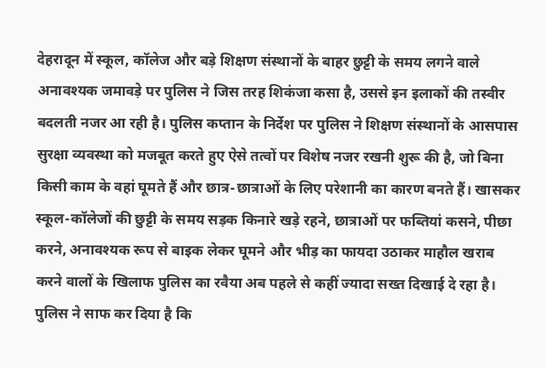देहरादून में स्कूल, कॉलेज और बड़े शिक्षण संस्थानों के बाहर छुट्टी के समय लगने वाले अनावश्यक जमावड़े पर पुलिस ने जिस तरह शिकंजा कसा है, उससे इन इलाकों की तस्वीर बदलती नजर आ रही है। पुलिस कप्तान के निर्देश पर पुलिस ने शिक्षण संस्थानों के आसपास सुरक्षा व्यवस्था को मजबूत करते हुए ऐसे तत्वों पर विशेष नजर रखनी शुरू की है, जो बिना किसी काम के वहां घूमते हैं और छात्र-छात्राओं के लिए परेशानी का कारण बनते हैं। खासकर स्कूल-कॉलेजों की छुट्टी के समय सड़क किनारे खड़े रहने, छात्राओं पर फब्तियां कसने, पीछा करने, अनावश्यक रूप से बाइक लेकर घूमने और भीड़ का फायदा उठाकर माहौल खराब करने वालों के खिलाफ पुलिस का रवैया अब पहले से कहीं ज्यादा सख्त दिखाई दे रहा है। पुलिस ने साफ कर दिया है कि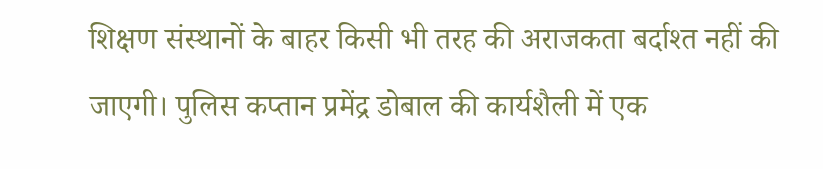शिक्षण संस्थानों के बाहर किसी भी तरह की अराजकता बर्दाश्त नहीं की जाएगी। पुलिस कप्तान प्रमेंद्र डोबाल की कार्यशैली में एक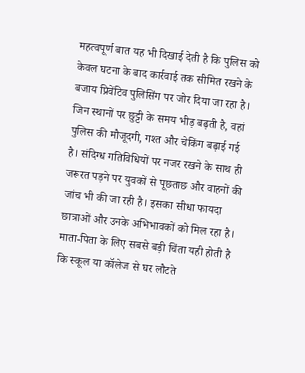महत्वपूर्ण बात यह भी दिखाई देती है कि पुलिस को केवल घटना के बाद कार्रवाई तक सीमित रखने के बजाय प्रिवेंटिव पुलिसिंग पर जोर दिया जा रहा है। जिन स्थानों पर छुट्टी के समय भीड़ बढ़ती है, वहां पुलिस की मौजूदगी, गश्त और चेकिंग बढ़ाई गई है। संदिग्ध गतिविधियों पर नजर रखने के साथ ही जरूरत पड़ने पर युवकों से पूछताछ और वाहनों की जांच भी की जा रही है। इसका सीधा फायदा छात्राओं और उनके अभिभावकों को मिल रहा है। माता-पिता के लिए सबसे बड़ी चिंता यही होती है कि स्कूल या कॉलेज से घर लौटते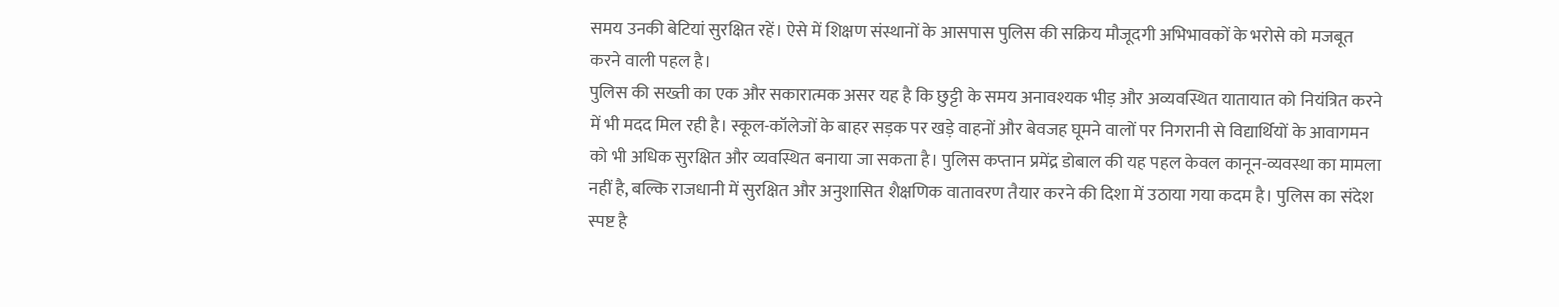समय उनकी बेटियां सुरक्षित रहें। ऐसे में शिक्षण संस्थानों के आसपास पुलिस की सक्रिय मौजूदगी अभिभावकों के भरोसे को मजबूत करने वाली पहल है।
पुलिस की सख्ती का एक और सकारात्मक असर यह है कि छुट्टी के समय अनावश्यक भीड़ और अव्यवस्थित यातायात को नियंत्रित करने में भी मदद मिल रही है। स्कूल-कॉलेजों के बाहर सड़क पर खड़े वाहनों और बेवजह घूमने वालों पर निगरानी से विद्यार्थियों के आवागमन को भी अधिक सुरक्षित और व्यवस्थित बनाया जा सकता है। पुलिस कप्तान प्रमेंद्र डोबाल की यह पहल केवल कानून-व्यवस्था का मामला नहीं है, बल्कि राजधानी में सुरक्षित और अनुशासित शैक्षणिक वातावरण तैयार करने की दिशा में उठाया गया कदम है। पुलिस का संदेश स्पष्ट है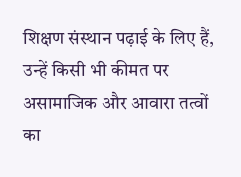शिक्षण संस्थान पढ़ाई के लिए हैं, उन्हें किसी भी कीमत पर असामाजिक और आवारा तत्वों का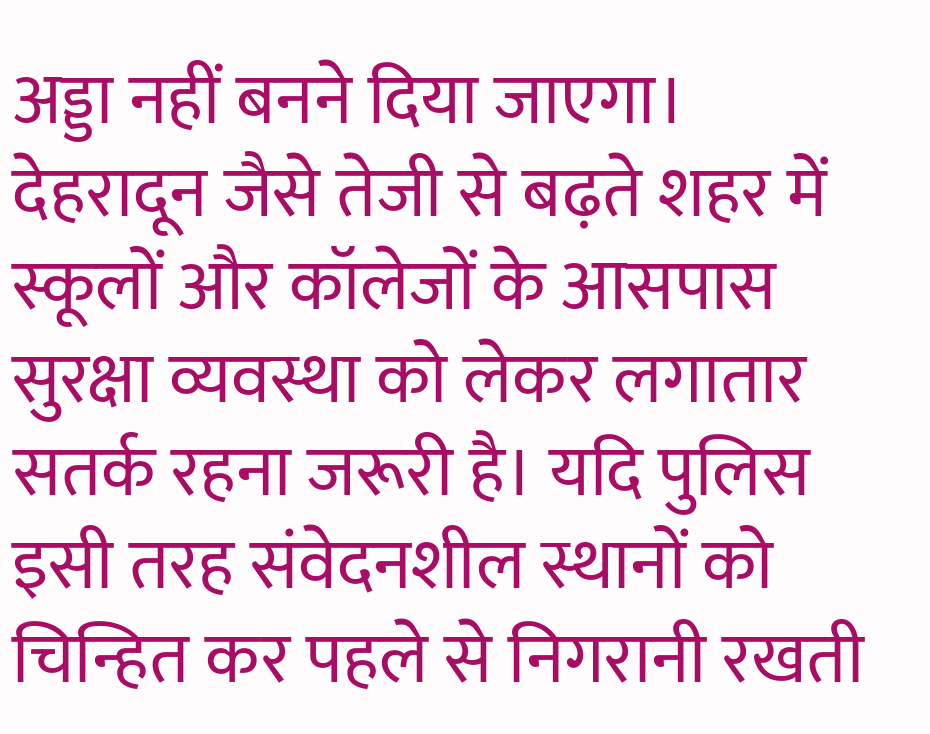अड्डा नहीं बनने दिया जाएगा। देहरादून जैसे तेजी से बढ़ते शहर में स्कूलों और कॉलेजों के आसपास सुरक्षा व्यवस्था को लेकर लगातार सतर्क रहना जरूरी है। यदि पुलिस इसी तरह संवेदनशील स्थानों को चिन्हित कर पहले से निगरानी रखती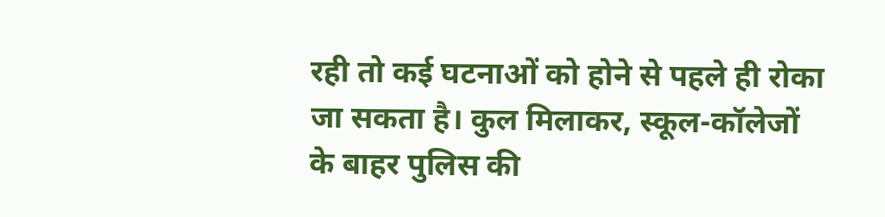रही तो कई घटनाओं को होने से पहले ही रोका जा सकता है। कुल मिलाकर, स्कूल-कॉलेजों के बाहर पुलिस की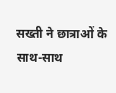सख्ती ने छात्राओं के साथ-साथ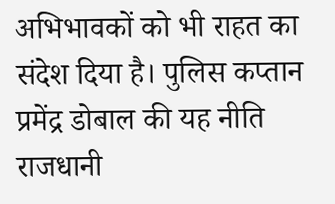अभिभावकों को भी राहत का संदेश दिया है। पुलिस कप्तान प्रमेंद्र डोबाल की यह नीति राजधानी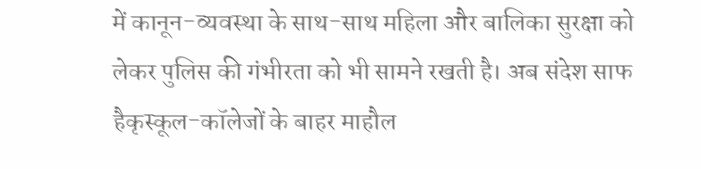में कानून-व्यवस्था के साथ-साथ महिला और बालिका सुरक्षा को लेकर पुलिस की गंभीरता को भी सामने रखती है। अब संदेश साफ हैकृस्कूल-कॉलेजों के बाहर माहौल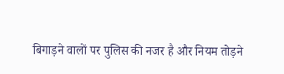बिगाड़ने वालों पर पुलिस की नजर है और नियम तोड़ने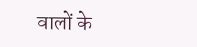वालों के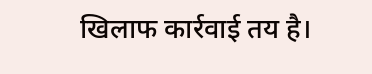खिलाफ कार्रवाई तय है।